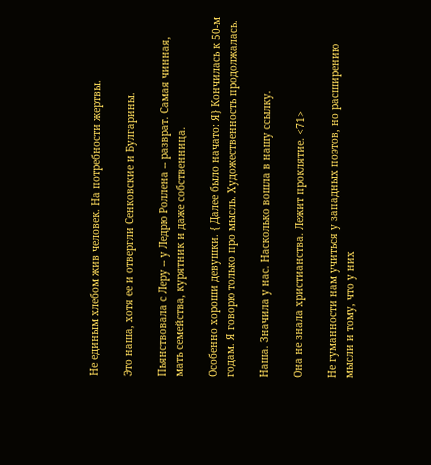Не единым хлебом жив человек. На потребности жертвы.

Это наша, хотя ее и отвергли Сенковские и Булгарины.

Пьянствовала с Леру -- у Ледрю Роллена -- разврат. Самая чинная, мать семейства, курятник и даже собственница.

Особенно хороши девушки. { Далее было начато: Я} Кончилась к 50-м годам. Я говорю только про мысль. Художественность продолжалась.

Наша. Значила у нас. Насколько вошла в нашу ссылку.

Она не знала христианства. Лежит проклятие. <71>

Не гуманности нам учиться у западных поэтов, но расширению мысли и тому, что у них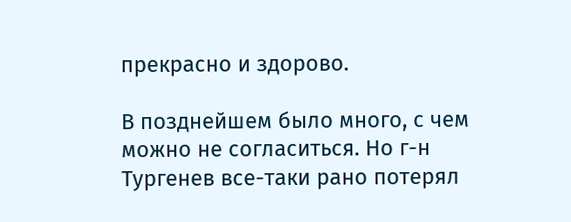прекрасно и здорово.

В позднейшем было много, с чем можно не согласиться. Но г-н Тургенев все-таки рано потерял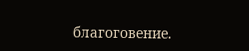благоговение.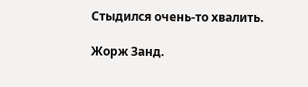Стыдился очень-то хвалить.

Жорж Занд.